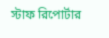স্টাফ রিপোর্টার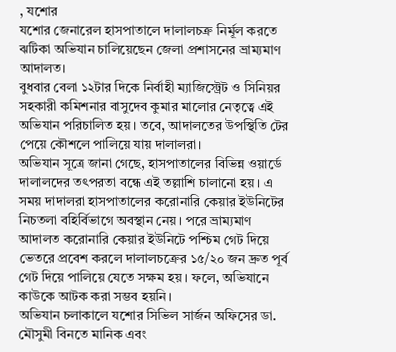, যশোর
যশোর জেনারেল হাসপাতালে দালালচক্র নির্মূল করতে ঝটিকা অভিযান চালিয়েছেন জেলা প্রশাসনের ভ্রাম্যমাণ আদালত।
বুধবার বেলা ১২টার দিকে নির্বাহী ম্যাজিস্ট্রেট ও সিনিয়র সহকারী কমিশনার বাসুদেব কুমার মালোর নেতৃত্বে এই অভিযান পরিচালিত হয়। তবে, আদালতের উপস্থিতি টের পেয়ে কৌশলে পালিয়ে যায় দালালরা।
অভিযান সূত্রে জানা গেছে, হাসপাতালের বিভিন্ন ওয়ার্ডে দালালদের তৎপরতা বন্ধে এই তল্লাশি চালানো হয়। এ সময় দাদালরা হাসপাতালের করোনারি কেয়ার ইউনিটের নিচতলা বহির্বিভাগে অবস্থান নেয়। পরে ভ্রাম্যমাণ আদালত করোনারি কেয়ার ইউনিটে পশ্চিম গেট দিয়ে ভেতরে প্রবেশ করলে দালালচক্রের ১৫/২০ জন দ্রুত পূর্ব গেট দিয়ে পালিয়ে যেতে সক্ষম হয়। ফলে, অভিযানে কাউকে আটক করা সম্ভব হয়নি।
অভিযান চলাকালে যশোর সিভিল সার্জন অফিসের ডা. মৌসুমী বিনতে মানিক এবং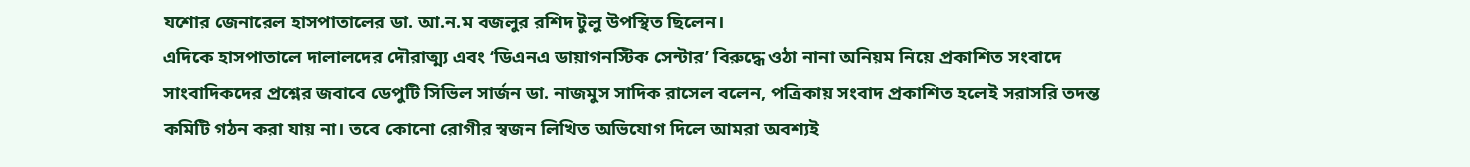যশোর জেনারেল হাসপাতালের ডা. আ.ন.ম বজলুর রশিদ টুলু উপস্থিত ছিলেন।
এদিকে হাসপাতালে দালালদের দৌরাত্ম্য এবং ‘ডিএনএ ডায়াগনস্টিক সেন্টার’ বিরুদ্ধে ওঠা নানা অনিয়ম নিয়ে প্রকাশিত সংবাদে সাংবাদিকদের প্রশ্নের জবাবে ডেপুটি সিভিল সার্জন ডা. নাজমুস সাদিক রাসেল বলেন, পত্রিকায় সংবাদ প্রকাশিত হলেই সরাসরি তদন্ত কমিটি গঠন করা যায় না। তবে কোনো রোগীর স্বজন লিখিত অভিযোগ দিলে আমরা অবশ্যই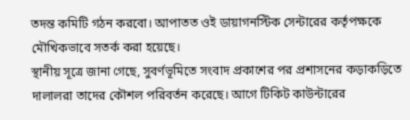তদন্ত কমিটি গঠন করবো। আপাতত ওই ডায়াগনস্টিক সেন্টারের কর্তৃপক্ষকে মৌখিকভাবে সতর্ক করা হয়েছে।
স্থানীয় সূত্রে জানা গেছে, সুবর্ণভূমিতে সংবাদ প্রকাশের পর প্রশাসনের কড়াকড়িতে দালালরা তাদের কৌশল পরিবর্তন করেছে। আগে টিকিট কাউন্টারের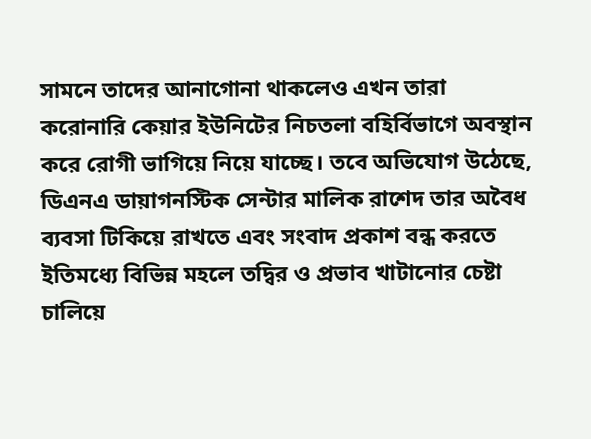সামনে তাদের আনাগোনা থাকলেও এখন তারা করোনারি কেয়ার ইউনিটের নিচতলা বহির্বিভাগে অবস্থান করে রোগী ভাগিয়ে নিয়ে যাচ্ছে। তবে অভিযোগ উঠেছে, ডিএনএ ডায়াগনস্টিক সেন্টার মালিক রাশেদ তার অবৈধ ব্যবসা টিকিয়ে রাখতে এবং সংবাদ প্রকাশ বন্ধ করতে ইতিমধ্যে বিভিন্ন মহলে তদ্বির ও প্রভাব খাটানোর চেষ্টা চালিয়ে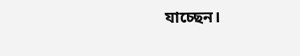যাচ্ছেন।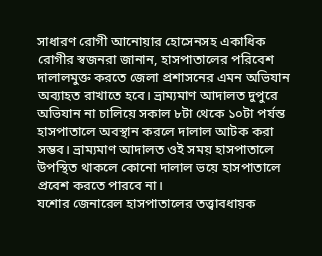সাধারণ রোগী আনোয়ার হোসেনসহ একাধিক রোগীর স্বজনরা জানান, হাসপাতালের পরিবেশ দালালমুক্ত করতে জেলা প্রশাসনের এমন অভিযান অব্যাহত রাখাতে হবে। ভ্রাম্যমাণ আদালত দুপুরে অভিযান না চালিয়ে সকাল ৮টা থেকে ১০টা পর্যন্ত হাসপাতালে অবস্থান করলে দালাল আটক করা সম্ভব। ভ্রাম্যমাণ আদালত ওই সময় হাসপাতালে উপস্থিত থাকলে কোনো দালাল ভয়ে হাসপাতালে প্রবেশ করতে পারবে না।
যশোর জেনারেল হাসপাতালের তত্ত্বাবধায়ক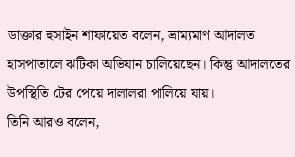ডাক্তার হুসাইন শাফায়েত বলেন, ভ্রাম্যমাণ আদালত হাসপাতালে ঝটিকা অভিযান চালিয়েছেন। কিন্তু আদালতের উপস্থিতি টের পেয়ে দালালরা পালিয়ে যায়।
তিনি আরও বলেন,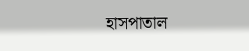হাসপাতাল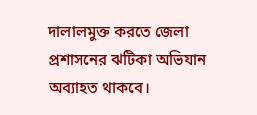দালালমুক্ত করতে জেলা প্রশাসনের ঝটিকা অভিযান অব্যাহত থাকবে।